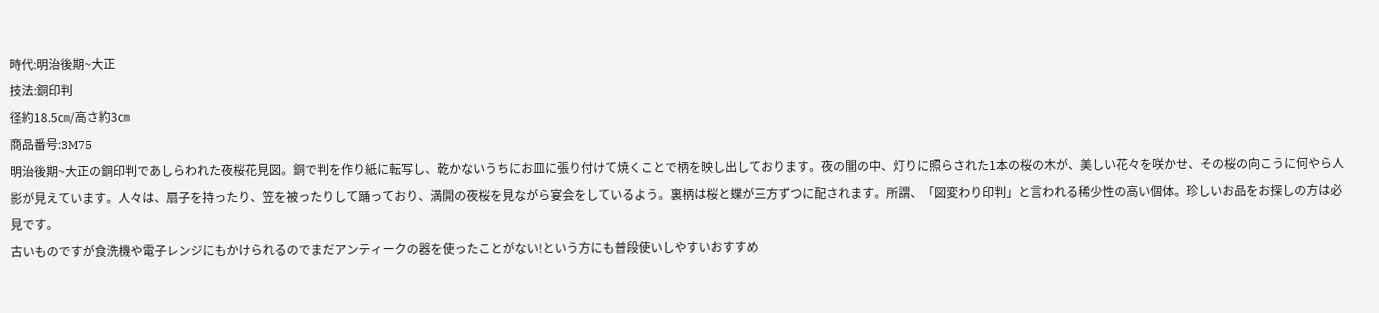時代:明治後期~大正
技法:銅印判
径約18.5㎝/高さ約3㎝
商品番号:3M75
明治後期~大正の銅印判であしらわれた夜桜花見図。銅で判を作り紙に転写し、乾かないうちにお皿に張り付けて焼くことで柄を映し出しております。夜の闇の中、灯りに照らされた1本の桜の木が、美しい花々を咲かせ、その桜の向こうに何やら人影が見えています。人々は、扇子を持ったり、笠を被ったりして踊っており、満開の夜桜を見ながら宴会をしているよう。裏柄は桜と蝶が三方ずつに配されます。所謂、「図変わり印判」と言われる稀少性の高い個体。珍しいお品をお探しの方は必見です。
古いものですが食洗機や電子レンジにもかけられるのでまだアンティークの器を使ったことがない!という方にも普段使いしやすいおすすめ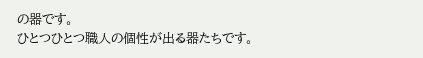の器です。
ひとつひとつ職人の個性が出る器たちです。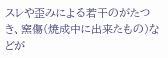スレや歪みによる若干のがたつき、窯傷(焼成中に出来たもの)などが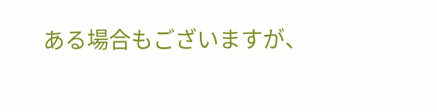ある場合もございますが、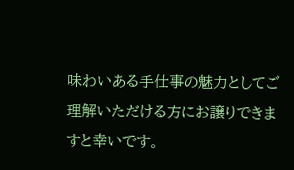味わいある手仕事の魅力としてご理解いただける方にお譲りできますと幸いです。